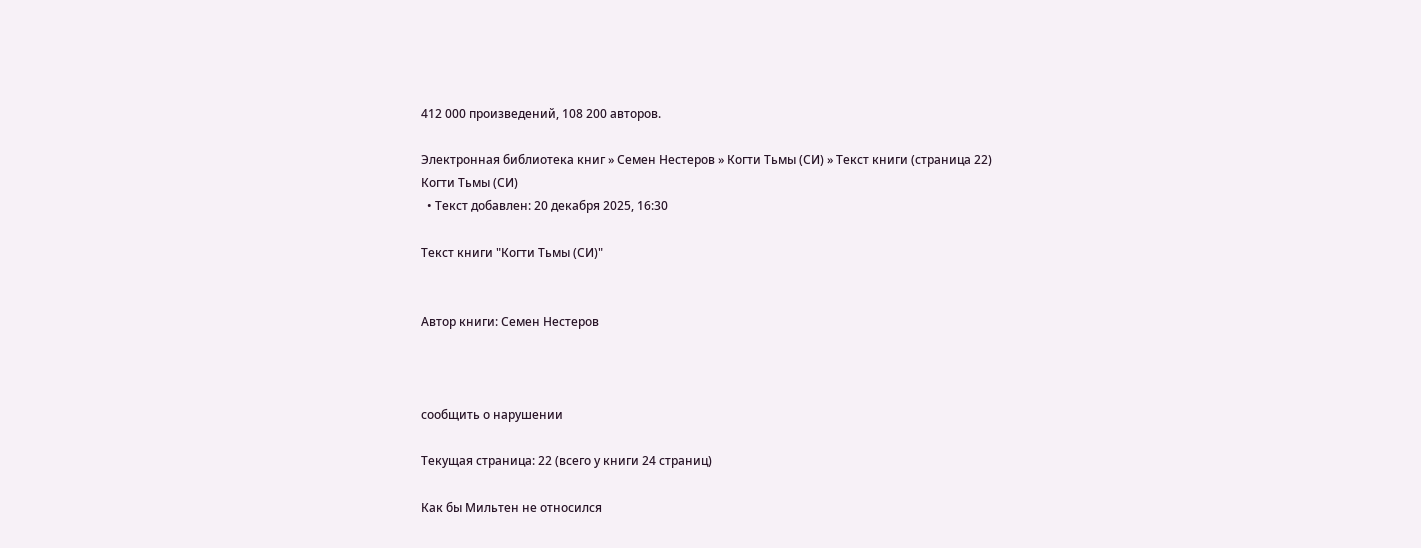412 000 произведений, 108 200 авторов.

Электронная библиотека книг » Семен Нестеров » Когти Тьмы (СИ) » Текст книги (страница 22)
Когти Тьмы (СИ)
  • Текст добавлен: 20 декабря 2025, 16:30

Текст книги "Когти Тьмы (СИ)"


Автор книги: Семен Нестеров



сообщить о нарушении

Текущая страница: 22 (всего у книги 24 страниц)

Как бы Мильтен не относился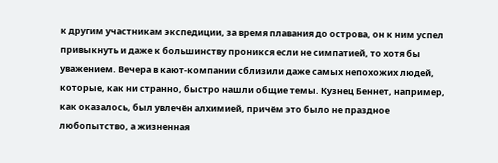к другим участникам экспедиции, за время плавания до острова, он к ним успел привыкнуть и даже к большинству проникся если не симпатией, то хотя бы уважением. Вечера в кают-компании сблизили даже самых непохожих людей, которые, как ни странно, быстро нашли общие темы. Кузнец Беннет, например, как оказалось, был увлечён алхимией, причём это было не праздное любопытство, а жизненная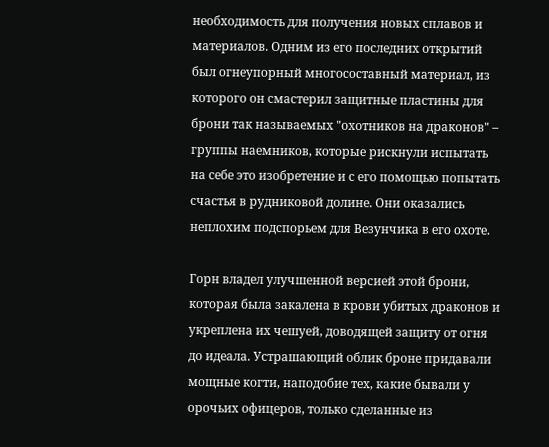необходимость для получения новых сплавов и материалов. Одним из его последних открытий был огнеупорный многосоставный материал, из которого он смастерил защитные пластины для брони так называемых "охотников на драконов" – группы наемников, которые рискнули испытать на себе это изобретение и с его помощью попытать счастья в рудниковой долине. Они оказались неплохим подспорьем для Везунчика в его охоте.

Горн владел улучшенной версией этой брони, которая была закалена в крови убитых драконов и укреплена их чешуей, доводящей защиту от огня до идеала. Устрашающий облик броне придавали мощные когти, наподобие тех, какие бывали у орочьих офицеров, только сделанные из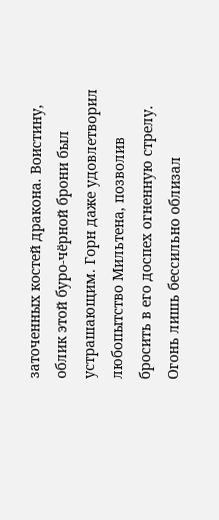заточенных костей дракона. Воистину, облик этой буро-чёрной брони был устрашающим. Горн даже удовлетворил любопытство Мильтена, позволив бросить в его доспех огненную стрелу. Огонь лишь бессильно облизал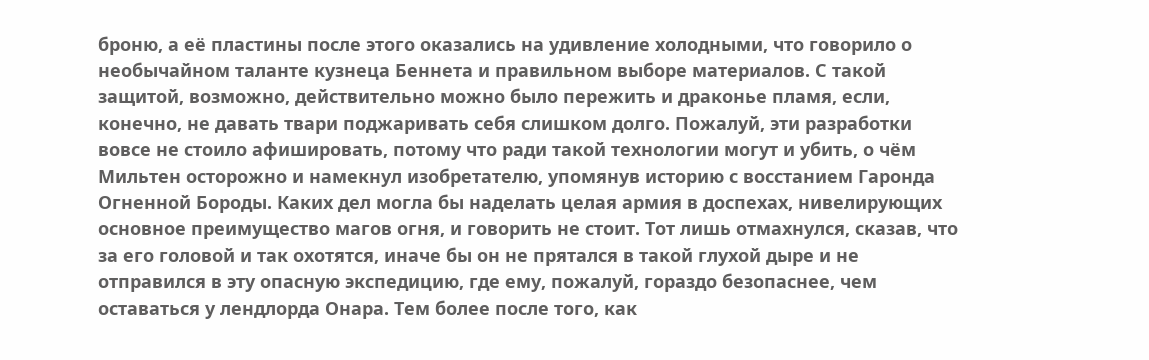броню, а её пластины после этого оказались на удивление холодными, что говорило о необычайном таланте кузнеца Беннета и правильном выборе материалов. С такой защитой, возможно, действительно можно было пережить и драконье пламя, если, конечно, не давать твари поджаривать себя слишком долго. Пожалуй, эти разработки вовсе не стоило афишировать, потому что ради такой технологии могут и убить, о чём Мильтен осторожно и намекнул изобретателю, упомянув историю с восстанием Гаронда Огненной Бороды. Каких дел могла бы наделать целая армия в доспехах, нивелирующих основное преимущество магов огня, и говорить не стоит. Тот лишь отмахнулся, сказав, что за его головой и так охотятся, иначе бы он не прятался в такой глухой дыре и не отправился в эту опасную экспедицию, где ему, пожалуй, гораздо безопаснее, чем оставаться у лендлорда Онара. Тем более после того, как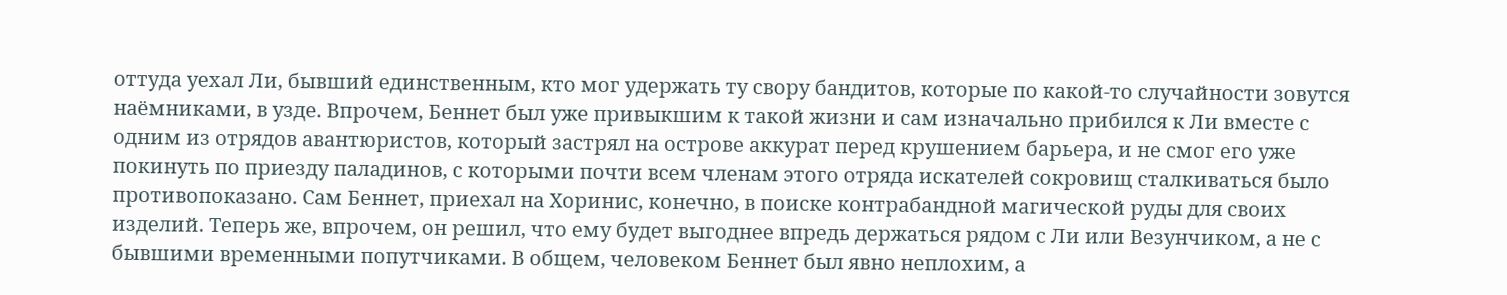оттуда уехал Ли, бывший единственным, кто мог удержать ту свору бандитов, которые по какой-то случайности зовутся наёмниками, в узде. Впрочем, Беннет был уже привыкшим к такой жизни и сам изначально прибился к Ли вместе с одним из отрядов авантюристов, который застрял на острове аккурат перед крушением барьера, и не смог его уже покинуть по приезду паладинов, с которыми почти всем членам этого отряда искателей сокровищ сталкиваться было противопоказано. Сам Беннет, приехал на Хоринис, конечно, в поиске контрабандной магической руды для своих изделий. Теперь же, впрочем, он решил, что ему будет выгоднее впредь держаться рядом с Ли или Везунчиком, а не с бывшими временными попутчиками. В общем, человеком Беннет был явно неплохим, а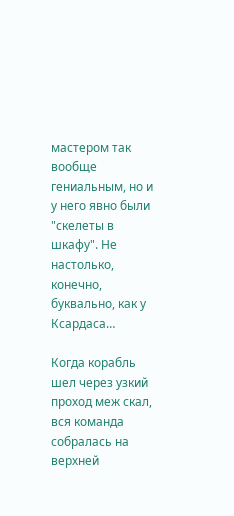мастером так вообще гениальным, но и у него явно были "скелеты в шкафу". Не настолько, конечно, буквально, как у Ксардаса…

Когда корабль шел через узкий проход меж скал, вся команда собралась на верхней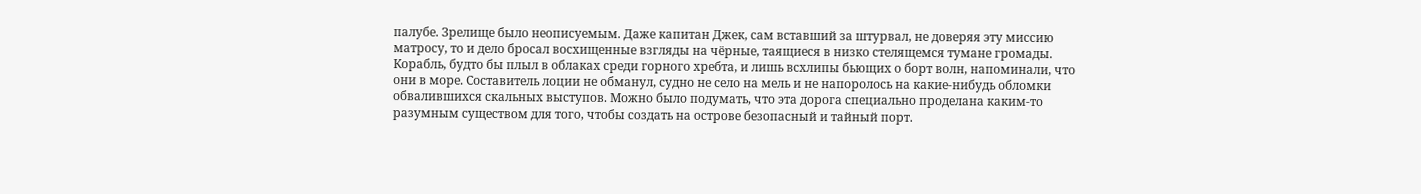палубе. Зрелище было неописуемым. Даже капитан Джек, сам вставший за штурвал, не доверяя эту миссию матросу, то и дело бросал восхищенные взгляды на чёрные, таящиеся в низко стелящемся тумане громады. Корабль, будто бы плыл в облаках среди горного хребта, и лишь всхлипы бьющих о борт волн, напоминали, что они в море. Составитель лоции не обманул, судно не село на мель и не напоролось на какие-нибудь обломки обвалившихся скальных выступов. Можно было подумать, что эта дорога специально проделана каким-то разумным существом для того, чтобы создать на острове безопасный и тайный порт.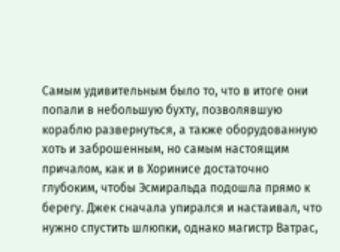Самым удивительным было то, что в итоге они попали в небольшую бухту, позволявшую кораблю развернуться, а также оборудованную хоть и заброшенным, но самым настоящим причалом, как и в Хоринисе достаточно глубоким, чтобы Эсмиральда подошла прямо к берегу. Джек сначала упирался и настаивал, что нужно спустить шлюпки, однако магистр Ватрас,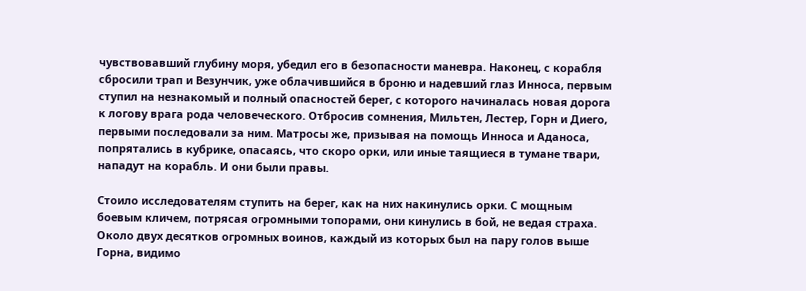чувствовавший глубину моря, убедил его в безопасности маневра. Наконец, с корабля сбросили трап и Везунчик, уже облачившийся в броню и надевший глаз Инноса, первым ступил на незнакомый и полный опасностей берег, с которого начиналась новая дорога к логову врага рода человеческого. Отбросив сомнения, Мильтен, Лестер, Горн и Диего, первыми последовали за ним. Матросы же, призывая на помощь Инноса и Аданоса, попрятались в кубрике, опасаясь, что скоро орки, или иные таящиеся в тумане твари, нападут на корабль. И они были правы.

Стоило исследователям ступить на берег, как на них накинулись орки. С мощным боевым кличем, потрясая огромными топорами, они кинулись в бой, не ведая страха. Около двух десятков огромных воинов, каждый из которых был на пару голов выше Горна, видимо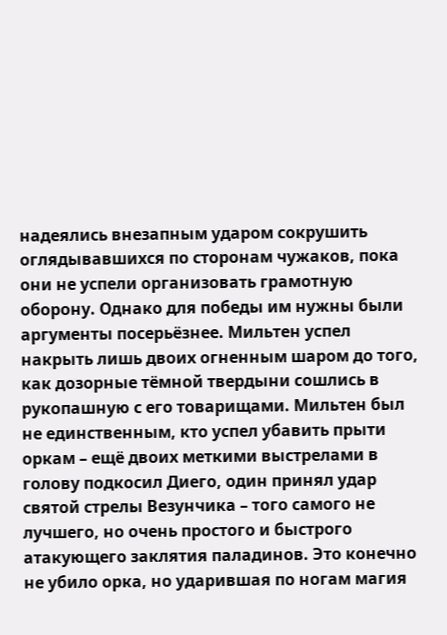надеялись внезапным ударом сокрушить оглядывавшихся по сторонам чужаков, пока они не успели организовать грамотную оборону. Однако для победы им нужны были аргументы посерьёзнее. Мильтен успел накрыть лишь двоих огненным шаром до того, как дозорные тёмной твердыни сошлись в рукопашную с его товарищами. Мильтен был не единственным, кто успел убавить прыти оркам – ещё двоих меткими выстрелами в голову подкосил Диего, один принял удар святой стрелы Везунчика – того самого не лучшего, но очень простого и быстрого атакующего заклятия паладинов. Это конечно не убило орка, но ударившая по ногам магия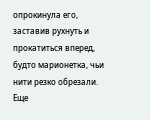опрокинула его, заставив рухнуть и прокатиться вперед, будто марионетка, чьи нити резко обрезали. Еще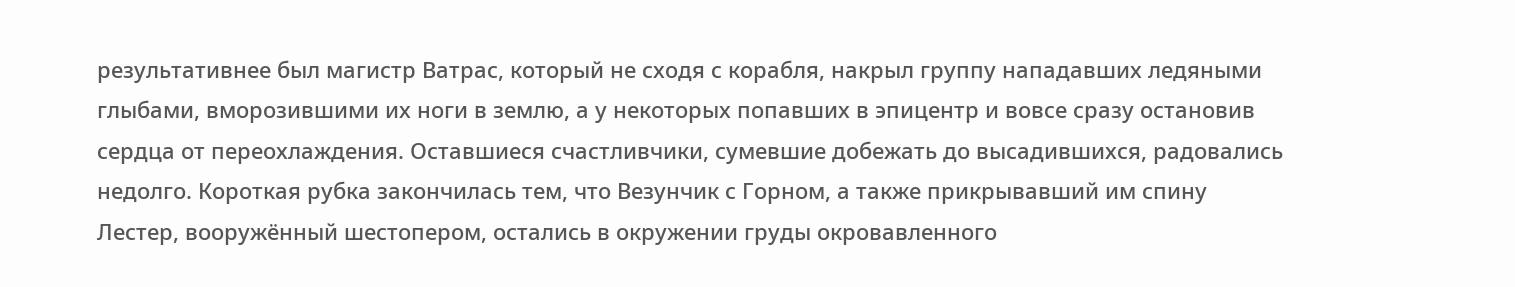результативнее был магистр Ватрас, который не сходя с корабля, накрыл группу нападавших ледяными глыбами, вморозившими их ноги в землю, а у некоторых попавших в эпицентр и вовсе сразу остановив сердца от переохлаждения. Оставшиеся счастливчики, сумевшие добежать до высадившихся, радовались недолго. Короткая рубка закончилась тем, что Везунчик с Горном, а также прикрывавший им спину Лестер, вооружённый шестопером, остались в окружении груды окровавленного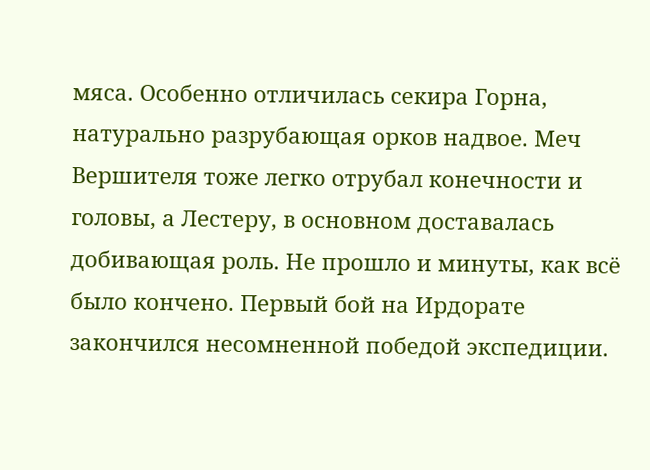мяса. Особенно отличилась секира Горна, натурально разрубающая орков надвое. Меч Вершителя тоже легко отрубал конечности и головы, а Лестеру, в основном доставалась добивающая роль. Не прошло и минуты, как всё было кончено. Первый бой на Ирдорате закончился несомненной победой экспедиции.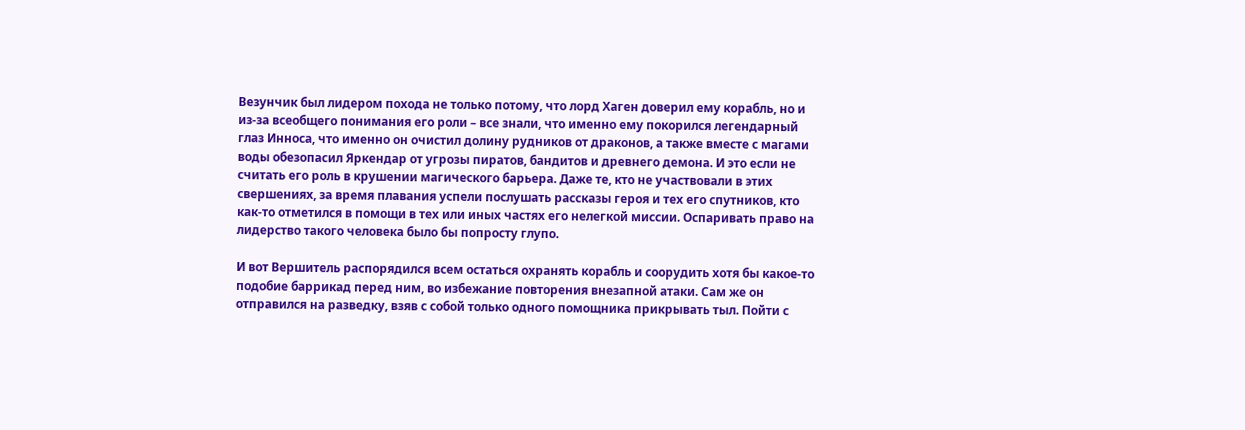Везунчик был лидером похода не только потому, что лорд Хаген доверил ему корабль, но и из-за всеобщего понимания его роли – все знали, что именно ему покорился легендарный глаз Инноса, что именно он очистил долину рудников от драконов, а также вместе с магами воды обезопасил Яркендар от угрозы пиратов, бандитов и древнего демона. И это если не считать его роль в крушении магического барьера. Даже те, кто не участвовали в этих свершениях, за время плавания успели послушать рассказы героя и тех его спутников, кто как-то отметился в помощи в тех или иных частях его нелегкой миссии. Оспаривать право на лидерство такого человека было бы попросту глупо.

И вот Вершитель распорядился всем остаться охранять корабль и соорудить хотя бы какое-то подобие баррикад перед ним, во избежание повторения внезапной атаки. Сам же он отправился на разведку, взяв с собой только одного помощника прикрывать тыл. Пойти с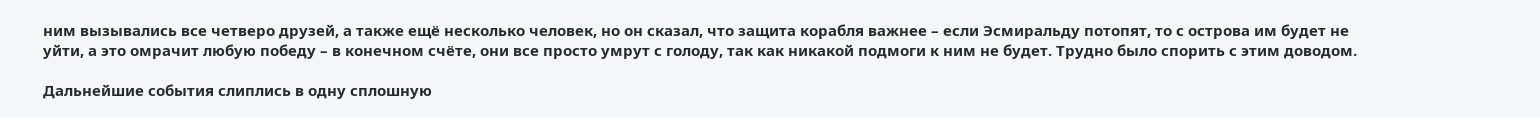ним вызывались все четверо друзей, а также ещё несколько человек, но он сказал, что защита корабля важнее – если Эсмиральду потопят, то с острова им будет не уйти, а это омрачит любую победу – в конечном счёте, они все просто умрут с голоду, так как никакой подмоги к ним не будет. Трудно было спорить с этим доводом.

Дальнейшие события слиплись в одну сплошную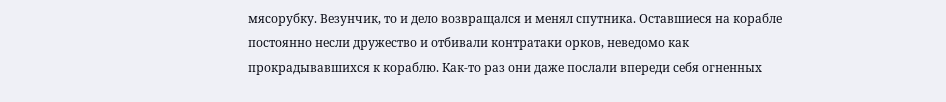мясорубку. Везунчик, то и дело возвращался и менял спутника. Оставшиеся на корабле постоянно несли дружество и отбивали контратаки орков, неведомо как прокрадывавшихся к кораблю. Как-то раз они даже послали впереди себя огненных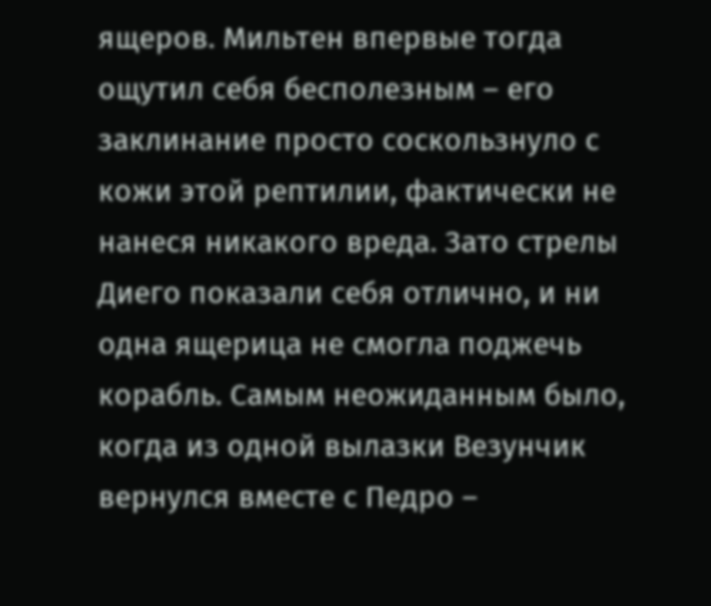ящеров. Мильтен впервые тогда ощутил себя бесполезным – его заклинание просто соскользнуло с кожи этой рептилии, фактически не нанеся никакого вреда. Зато стрелы Диего показали себя отлично, и ни одна ящерица не смогла поджечь корабль. Самым неожиданным было, когда из одной вылазки Везунчик вернулся вместе с Педро –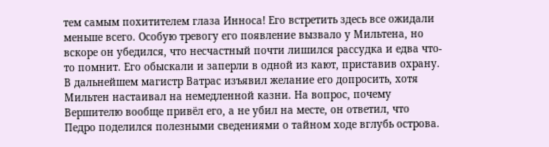тем самым похитителем глаза Инноса! Его встретить здесь все ожидали меньше всего. Особую тревогу его появление вызвало у Мильтена, но вскоре он убедился, что несчастный почти лишился рассудка и едва что-то помнит. Его обыскали и заперли в одной из кают, приставив охрану. В дальнейшем магистр Ватрас изъявил желание его допросить, хотя Мильтен настаивал на немедленной казни. На вопрос, почему Вершителю вообще привёл его, а не убил на месте, он ответил, что Педро поделился полезными сведениями о тайном ходе вглубь острова.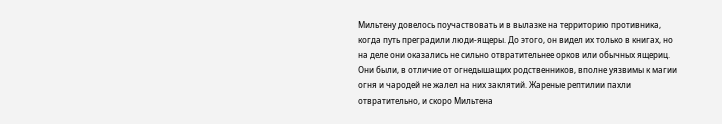Мильтену довелось поучаствовать и в вылазке на территорию противника, когда путь преградили люди-ящеры. До этого, он видел их только в книгах, но на деле они оказались не сильно отвратительнее орков или обычных ящериц. Они были, в отличие от огнедышащих родственников, вполне уязвимы к магии огня и чародей не жалел на них заклятий. Жареные рептилии пахли отвратительно, и скоро Мильтена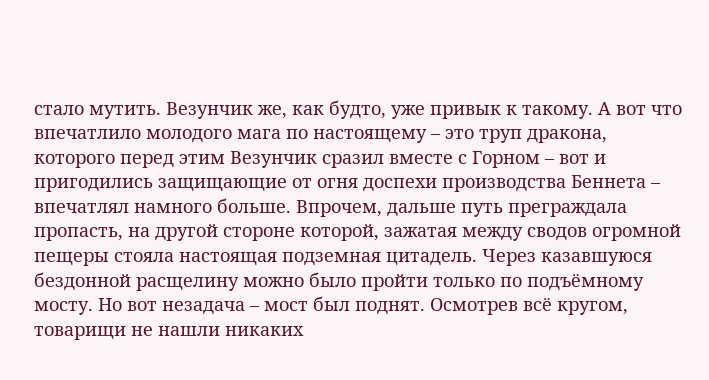стало мутить. Везунчик же, как будто, уже привык к такому. А вот что впечатлило молодого мага по настоящему – это труп дракона, которого перед этим Везунчик сразил вместе с Горном – вот и пригодились защищающие от огня доспехи производства Беннета – впечатлял намного больше. Впрочем, дальше путь преграждала пропасть, на другой стороне которой, зажатая между сводов огромной пещеры стояла настоящая подземная цитадель. Через казавшуюся бездонной расщелину можно было пройти только по подъёмному мосту. Но вот незадача – мост был поднят. Осмотрев всё кругом, товарищи не нашли никаких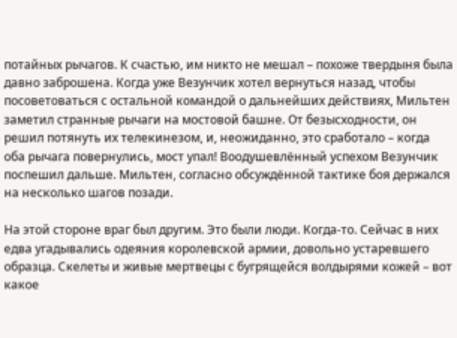потайных рычагов. К счастью, им никто не мешал – похоже твердыня была давно заброшена. Когда уже Везунчик хотел вернуться назад, чтобы посоветоваться с остальной командой о дальнейших действиях, Мильтен заметил странные рычаги на мостовой башне. От безысходности, он решил потянуть их телекинезом, и, неожиданно, это сработало – когда оба рычага повернулись, мост упал! Воодушевлённый успехом Везунчик поспешил дальше. Мильтен, согласно обсуждённой тактике боя держался на несколько шагов позади.

На этой стороне враг был другим. Это были люди. Когда-то. Сейчас в них едва угадывались одеяния королевской армии, довольно устаревшего образца. Скелеты и живые мертвецы с бугрящейся волдырями кожей – вот какое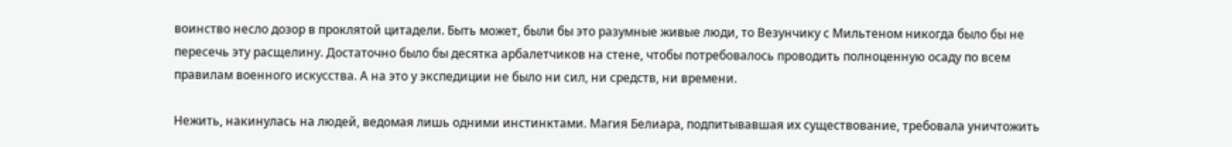воинство несло дозор в проклятой цитадели. Быть может, были бы это разумные живые люди, то Везунчику с Мильтеном никогда было бы не пересечь эту расщелину. Достаточно было бы десятка арбалетчиков на стене, чтобы потребовалось проводить полноценную осаду по всем правилам военного искусства. А на это у экспедиции не было ни сил, ни средств, ни времени.

Нежить, накинулась на людей, ведомая лишь одними инстинктами. Магия Белиара, подпитывавшая их существование, требовала уничтожить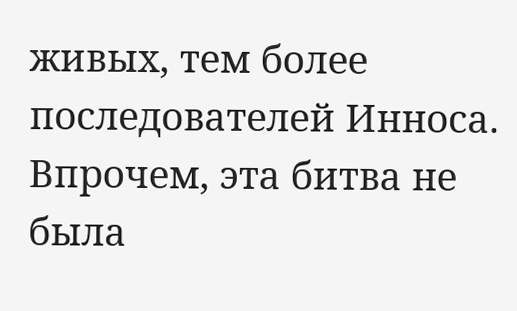живых, тем более последователей Инноса. Впрочем, эта битва не была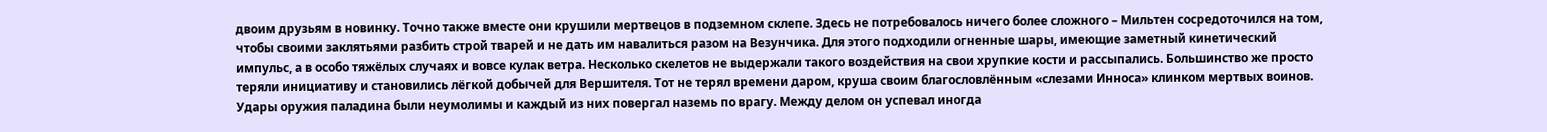двоим друзьям в новинку. Точно также вместе они крушили мертвецов в подземном склепе. Здесь не потребовалось ничего более сложного – Мильтен сосредоточился на том, чтобы своими заклятьями разбить строй тварей и не дать им навалиться разом на Везунчика. Для этого подходили огненные шары, имеющие заметный кинетический импульс, а в особо тяжёлых случаях и вовсе кулак ветра. Несколько скелетов не выдержали такого воздействия на свои хрупкие кости и рассыпались. Большинство же просто теряли инициативу и становились лёгкой добычей для Вершителя. Тот не терял времени даром, круша своим благословлённым «слезами Инноса» клинком мертвых воинов. Удары оружия паладина были неумолимы и каждый из них повергал наземь по врагу. Между делом он успевал иногда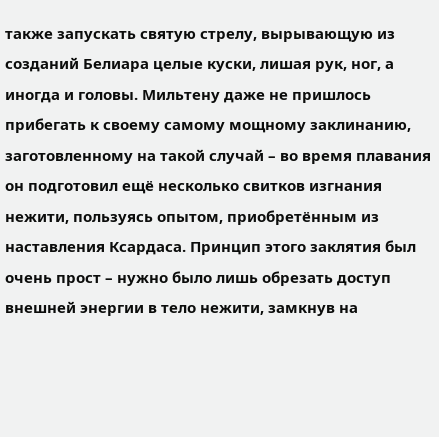также запускать святую стрелу, вырывающую из созданий Белиара целые куски, лишая рук, ног, а иногда и головы. Мильтену даже не пришлось прибегать к своему самому мощному заклинанию, заготовленному на такой случай – во время плавания он подготовил ещё несколько свитков изгнания нежити, пользуясь опытом, приобретённым из наставления Ксардаса. Принцип этого заклятия был очень прост – нужно было лишь обрезать доступ внешней энергии в тело нежити, замкнув на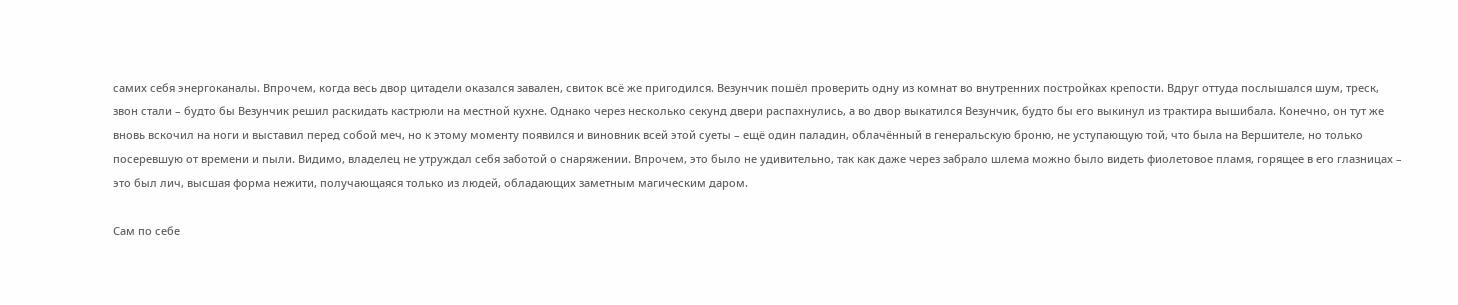самих себя энергоканалы. Впрочем, когда весь двор цитадели оказался завален, свиток всё же пригодился. Везунчик пошёл проверить одну из комнат во внутренних постройках крепости. Вдруг оттуда послышался шум, треск, звон стали – будто бы Везунчик решил раскидать кастрюли на местной кухне. Однако через несколько секунд двери распахнулись, а во двор выкатился Везунчик, будто бы его выкинул из трактира вышибала. Конечно, он тут же вновь вскочил на ноги и выставил перед собой меч, но к этому моменту появился и виновник всей этой суеты – ещё один паладин, облачённый в генеральскую броню, не уступающую той, что была на Вершителе, но только посеревшую от времени и пыли. Видимо, владелец не утруждал себя заботой о снаряжении. Впрочем, это было не удивительно, так как даже через забрало шлема можно было видеть фиолетовое пламя, горящее в его глазницах – это был лич, высшая форма нежити, получающаяся только из людей, обладающих заметным магическим даром.

Сам по себе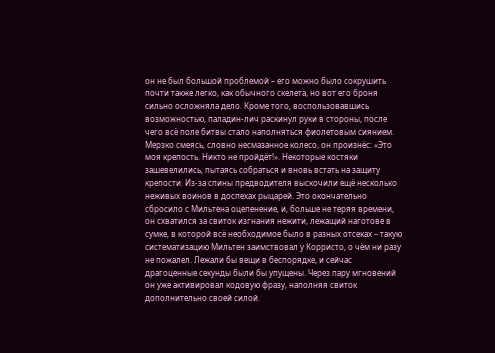он не был большой проблемой – его можно было сокрушить почти также легко, как обычного скелета, но вот его броня сильно осложняла дело. Кроме того, воспользовавшись возможностью, паладин-лич раскинул руки в стороны, после чего всё поле битвы стало наполняться фиолетовым сиянием. Мерзко смеясь, словно несмазанное колесо, он произнёс: «Это моя крепость. Никто не пройдёт!». Некоторые костяки зашевелились, пытаясь собраться и вновь встать на защиту крепости. Из-за спины предводителя выскочили ещё несколько неживых воинов в доспехах рыцарей. Это окончательно сбросило с Мильтена оцепенение, и, больше не теряя времени, он схватился за свиток изгнания нежити, лежащий наготове в сумке, в которой всё необходимое было в разных отсеках – такую систематизацию Мильтен заимствовал у Корристо, о чём ни разу не пожалел. Лежали бы вещи в беспорядке, и сейчас драгоценные секунды были бы упущены. Через пару мгновений он уже активировал кодовую фразу, наполняя свиток дополнительно своей силой.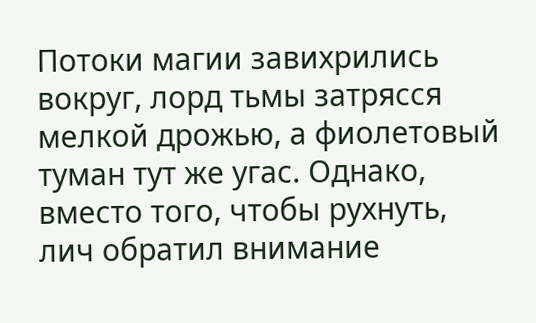Потоки магии завихрились вокруг, лорд тьмы затрясся мелкой дрожью, а фиолетовый туман тут же угас. Однако, вместо того, чтобы рухнуть, лич обратил внимание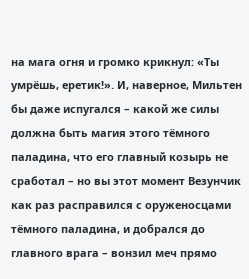на мага огня и громко крикнул: «Ты умрёшь, еретик!». И, наверное, Мильтен бы даже испугался – какой же силы должна быть магия этого тёмного паладина, что его главный козырь не сработал – но вы этот момент Везунчик как раз расправился с оруженосцами тёмного паладина, и добрался до главного врага – вонзил меч прямо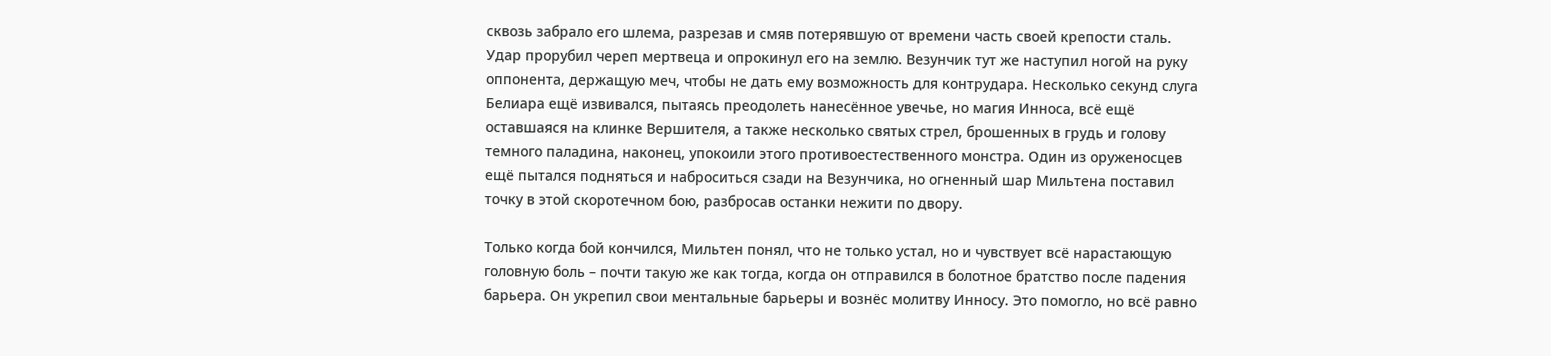сквозь забрало его шлема, разрезав и смяв потерявшую от времени часть своей крепости сталь. Удар прорубил череп мертвеца и опрокинул его на землю. Везунчик тут же наступил ногой на руку оппонента, держащую меч, чтобы не дать ему возможность для контрудара. Несколько секунд слуга Белиара ещё извивался, пытаясь преодолеть нанесённое увечье, но магия Инноса, всё ещё оставшаяся на клинке Вершителя, а также несколько святых стрел, брошенных в грудь и голову темного паладина, наконец, упокоили этого противоестественного монстра. Один из оруженосцев ещё пытался подняться и наброситься сзади на Везунчика, но огненный шар Мильтена поставил точку в этой скоротечном бою, разбросав останки нежити по двору.

Только когда бой кончился, Мильтен понял, что не только устал, но и чувствует всё нарастающую головную боль – почти такую же как тогда, когда он отправился в болотное братство после падения барьера. Он укрепил свои ментальные барьеры и вознёс молитву Инносу. Это помогло, но всё равно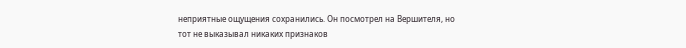неприятные ощущения сохранились. Он посмотрел на Вершителя, но тот не выказывал никаких признаков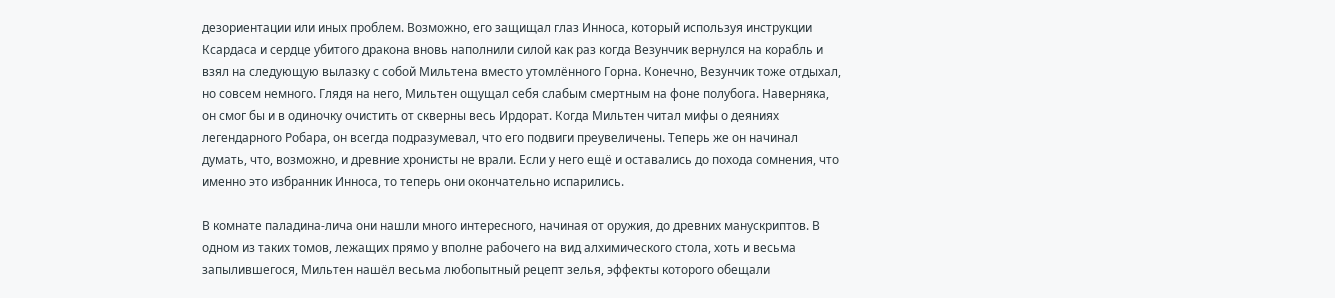дезориентации или иных проблем. Возможно, его защищал глаз Инноса, который используя инструкции Ксардаса и сердце убитого дракона вновь наполнили силой как раз когда Везунчик вернулся на корабль и взял на следующую вылазку с собой Мильтена вместо утомлённого Горна. Конечно, Везунчик тоже отдыхал, но совсем немного. Глядя на него, Мильтен ощущал себя слабым смертным на фоне полубога. Наверняка, он смог бы и в одиночку очистить от скверны весь Ирдорат. Когда Мильтен читал мифы о деяниях легендарного Робара, он всегда подразумевал, что его подвиги преувеличены. Теперь же он начинал думать, что, возможно, и древние хронисты не врали. Если у него ещё и оставались до похода сомнения, что именно это избранник Инноса, то теперь они окончательно испарились.

В комнате паладина-лича они нашли много интересного, начиная от оружия, до древних манускриптов. В одном из таких томов, лежащих прямо у вполне рабочего на вид алхимического стола, хоть и весьма запылившегося, Мильтен нашёл весьма любопытный рецепт зелья, эффекты которого обещали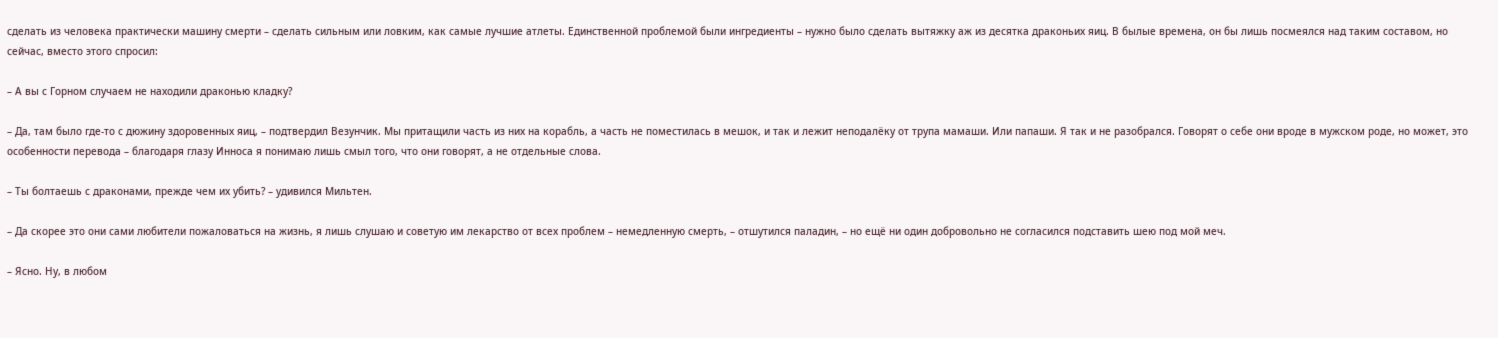сделать из человека практически машину смерти – сделать сильным или ловким, как самые лучшие атлеты. Единственной проблемой были ингредиенты – нужно было сделать вытяжку аж из десятка драконьих яиц. В былые времена, он бы лишь посмеялся над таким составом, но сейчас, вместо этого спросил:

– А вы с Горном случаем не находили драконью кладку?

– Да, там было где-то с дюжину здоровенных яиц, – подтвердил Везунчик. Мы притащили часть из них на корабль, а часть не поместилась в мешок, и так и лежит неподалёку от трупа мамаши. Или папаши. Я так и не разобрался. Говорят о себе они вроде в мужском роде, но может, это особенности перевода – благодаря глазу Инноса я понимаю лишь смыл того, что они говорят, а не отдельные слова.

– Ты болтаешь с драконами, прежде чем их убить? – удивился Мильтен.

– Да скорее это они сами любители пожаловаться на жизнь, я лишь слушаю и советую им лекарство от всех проблем – немедленную смерть, – отшутился паладин, – но ещё ни один добровольно не согласился подставить шею под мой меч.

– Ясно. Ну, в любом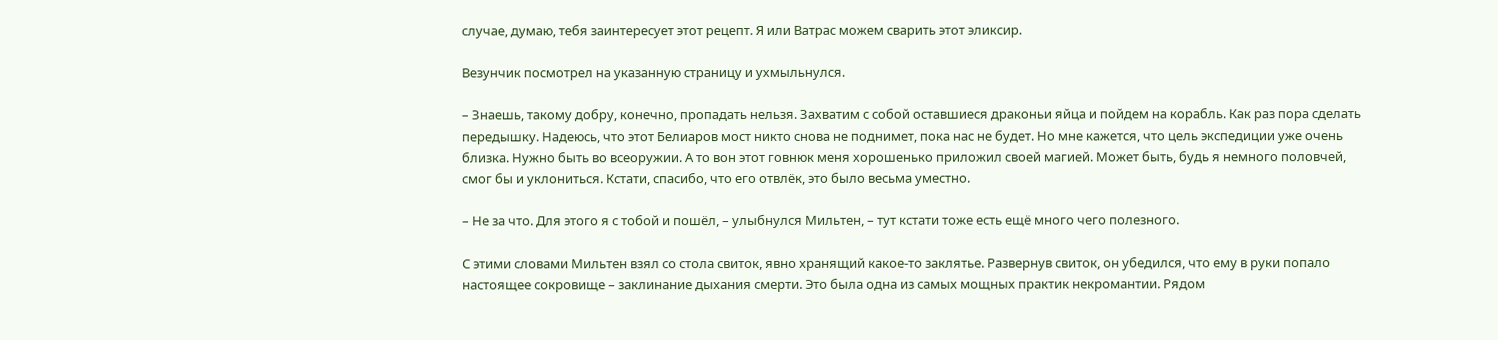случае, думаю, тебя заинтересует этот рецепт. Я или Ватрас можем сварить этот эликсир.

Везунчик посмотрел на указанную страницу и ухмыльнулся.

– Знаешь, такому добру, конечно, пропадать нельзя. Захватим с собой оставшиеся драконьи яйца и пойдем на корабль. Как раз пора сделать передышку. Надеюсь, что этот Белиаров мост никто снова не поднимет, пока нас не будет. Но мне кажется, что цель экспедиции уже очень близка. Нужно быть во всеоружии. А то вон этот говнюк меня хорошенько приложил своей магией. Может быть, будь я немного половчей, смог бы и уклониться. Кстати, спасибо, что его отвлёк, это было весьма уместно.

– Не за что. Для этого я с тобой и пошёл, – улыбнулся Мильтен, – тут кстати тоже есть ещё много чего полезного.

С этими словами Мильтен взял со стола свиток, явно хранящий какое-то заклятье. Развернув свиток, он убедился, что ему в руки попало настоящее сокровище – заклинание дыхания смерти. Это была одна из самых мощных практик некромантии. Рядом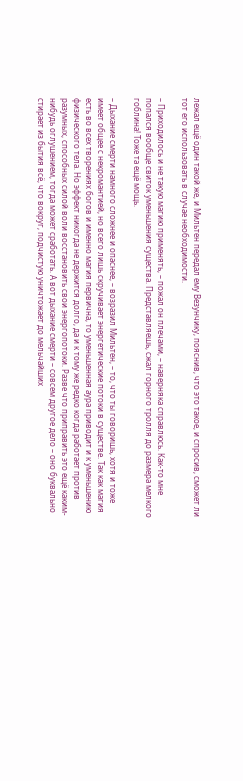лежал ещё один такой же, и Мильтен передал ему Везунчику, пояснив, что это такое, и спросив, сможет ли тот его использовать в случае необходимости.

– Приходилось и не такую магию применять, – пожал он плечами, – наверняка справлюсь. Как-то мне попался вообще свиток уменьшения существа. Представляешь, сжал горного тролля до размера мелкого гоблина! Тоже та ещё мощь.

– Дыхание смерти намного сложнее и опаснее, – возразил Мильтен, – то, что ты говоришь, хотя и тоже имеет общее с некромантией, но всего лишь скручивает энергетические потоки в существе. Так как магия есть во всех творениях богов и именно магия первична, то уменьшенная аура приводит и к уменьшению физического тела. Но эффект никогда не держится долго, да и к тому же редко когда работает против разумных, способных силой воли восстановить свои энергопотоки. Разве что приправить это ещё каким-нибудь оглушением, тогда может сработать. А вот дыхание смерти – совсем другое дело – оно буквально стирает из бытия всё, что вокруг, подчистую уничтожает до мельчайших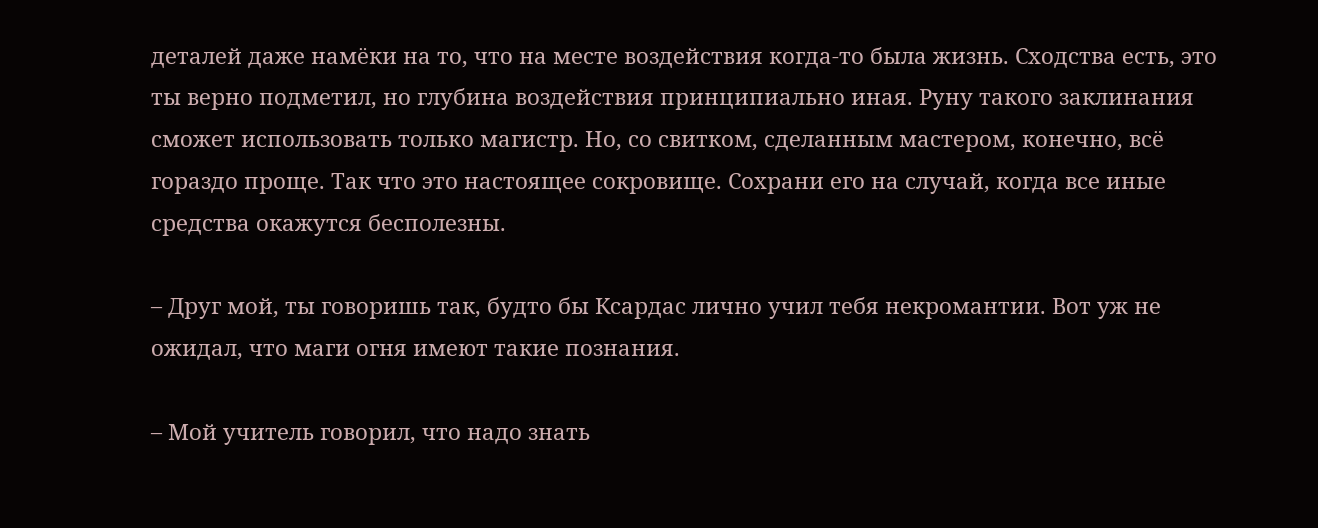деталей даже намёки на то, что на месте воздействия когда-то была жизнь. Сходства есть, это ты верно подметил, но глубина воздействия принципиально иная. Руну такого заклинания сможет использовать только магистр. Но, со свитком, сделанным мастером, конечно, всё гораздо проще. Так что это настоящее сокровище. Сохрани его на случай, когда все иные средства окажутся бесполезны.

– Друг мой, ты говоришь так, будто бы Ксардас лично учил тебя некромантии. Вот уж не ожидал, что маги огня имеют такие познания.

– Мой учитель говорил, что надо знать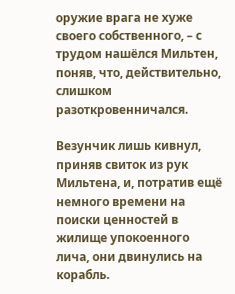оружие врага не хуже своего собственного, – с трудом нашёлся Мильтен, поняв, что, действительно, слишком разоткровенничался.

Везунчик лишь кивнул, приняв свиток из рук Мильтена, и, потратив ещё немного времени на поиски ценностей в жилище упокоенного лича, они двинулись на корабль.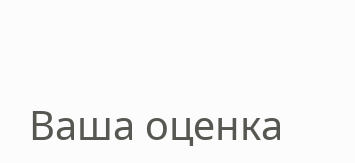Ваша оценка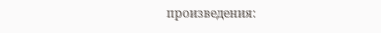произведения: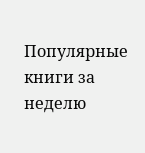Популярные книги за неделю